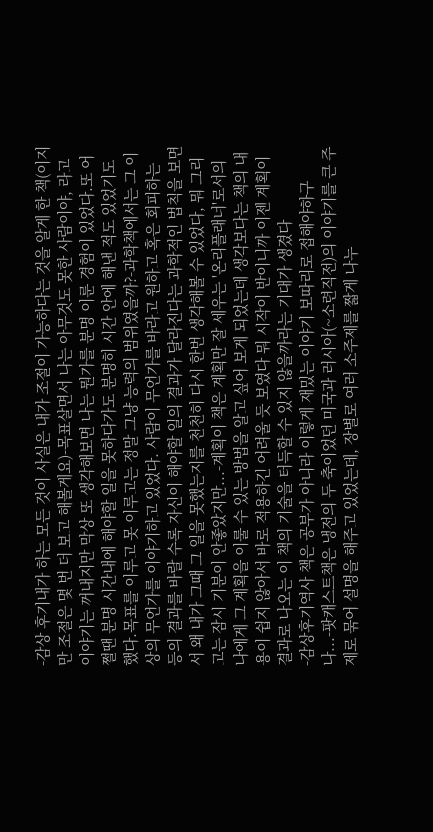-감상 후기내가 하는 모든 것이 사실은 내가 조절이 가능하다는 것을 알게 한 책(이지만 조절은 몇 번 더 보고 해볼게요)-목표살면서 나는 아무것도 못한 사람이야, 라고 이야기는 꺼내지만 막상 또 생각해보면 나는 뭔가를 분명 이룬 경험이 있었다.또 어쩔땐 분명 시간내에 해야할 일을 못하다가도 분명히 시간 안에 해낸 적도 있었기도 했다.목표를 이루고 못 이루고는 정말 그냥 능력의 범위였을까?-과학책에서는 그 이상의 무언가를 이야기하고 있었다. 사람이 무언가를 바라고 원하고 혹은 회피하는 등의 결과를 바랄 수록 자신이 해야할 일의 결과가 달라진다는 과학적인 법칙을 보면서 왜 내가 그때 그 일을 못했는지를 천천히 다시 한번 생각해볼 수 있었다, 뭐 그리고는 잠시 기분이 안좋았지만...-계획이 책은 계획만 잘 세우는 '온리플래너'로서의 나에게 그 계획을 이룰 수 있는 방법을 알고 싶어 보게 되었는데 생각보다는 책의 내용이 쉽지 않아서 바로 적용하긴 어려울 듯 보였다 뭐 시작이 반이니까 이젠 계획이 결과로 나오는 이 책의 기술을 터득할 수 있지 않을까라는 기대가 생겼다
-감상후기역사 책은 공부가 아니라 이렇게 재밌는 이야기 보따리로 접해야하구나...-팟캐스트책은 냉전의 두 축이었던 미국과 러시아(~소련직전)의 이야기를 큰 주제로 묶어 설명을 해주고 있었는데, 장별로 여러 소주제를 짧게 나누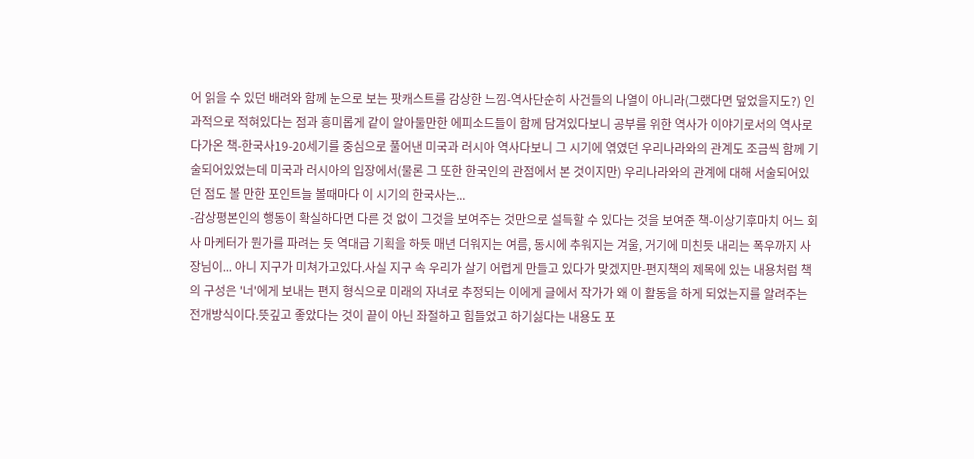어 읽을 수 있던 배려와 함께 눈으로 보는 팟캐스트를 감상한 느낌-역사단순히 사건들의 나열이 아니라(그랬다면 덮었을지도?) 인과적으로 적혀있다는 점과 흥미롭게 같이 알아둘만한 에피소드들이 함께 담겨있다보니 공부를 위한 역사가 이야기로서의 역사로 다가온 책-한국사19-20세기를 중심으로 풀어낸 미국과 러시아 역사다보니 그 시기에 엮였던 우리나라와의 관계도 조금씩 함께 기술되어있었는데 미국과 러시아의 입장에서(물론 그 또한 한국인의 관점에서 본 것이지만) 우리나라와의 관계에 대해 서술되어있던 점도 볼 만한 포인트늘 볼때마다 이 시기의 한국사는...
-감상평본인의 행동이 확실하다면 다른 것 없이 그것을 보여주는 것만으로 설득할 수 있다는 것을 보여준 책-이상기후마치 어느 회사 마케터가 뭔가를 파려는 듯 역대급 기획을 하듯 매년 더워지는 여름, 동시에 추워지는 겨울, 거기에 미친듯 내리는 폭우까지 사장님이... 아니 지구가 미쳐가고있다.사실 지구 속 우리가 살기 어렵게 만들고 있다가 맞겠지만-편지책의 제목에 있는 내용처럼 책의 구성은 '너'에게 보내는 편지 형식으로 미래의 자녀로 추정되는 이에게 글에서 작가가 왜 이 활동을 하게 되었는지를 알려주는 전개방식이다.뜻깊고 좋았다는 것이 끝이 아닌 좌절하고 힘들었고 하기싫다는 내용도 포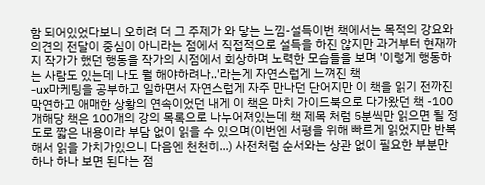함 되어있었다보니 오히려 더 그 주제가 와 닿는 느낌-설득이번 책에서는 목적의 강요와 의견의 전달이 중심이 아니라는 점에서 직접적으로 설득을 하진 않지만 과거부터 현재까지 작가가 했던 행동을 작가의 시점에서 회상하며 노력한 모습들을 보며 '이렇게 행동하는 사람도 있는데 나도 뭘 해야하려나..'라는게 자연스럽게 느껴진 책
-ux마케팅을 공부하고 일하면서 자연스럽게 자주 만나던 단어지만 이 책을 읽기 전까진 막연하고 애매한 상황의 연속이었던 내게 이 책은 마치 가이드북으로 다가왔던 책 -100개해당 책은 100개의 강의 목록으로 나누어져있는데 책 제목 처럼 5분씩만 읽으면 될 정도로 짧은 내용이라 부담 없이 읽을 수 있으며(이번엔 서평을 위해 빠르게 읽었지만 반복해서 읽을 가치가있으니 다음엔 천천히...) 사전처럼 순서와는 상관 없이 필요한 부분만 하나 하나 보면 된다는 점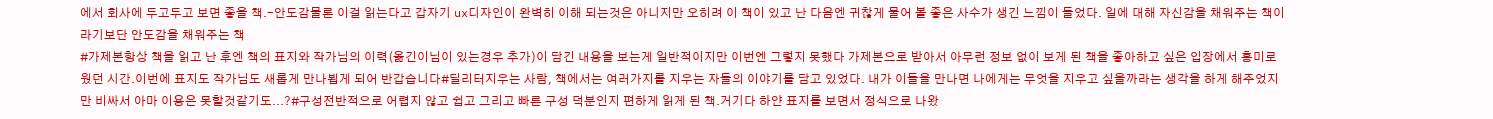에서 회사에 두고두고 보면 좋을 책.-안도감물론 이걸 읽는다고 갑자기 ux디자인이 완벽히 이해 되는것은 아니지만 오히려 이 책이 있고 난 다음엔 귀찮게 물어 볼 좋은 사수가 생긴 느낌이 들었다. 일에 대해 자신감을 채워주는 책이라기보단 안도감을 채워주는 책
#가제본항상 책을 읽고 난 후엔 책의 표지와 작가님의 이력(옮긴이님이 있는경우 추가)이 담긴 내용을 보는게 일반적이지만 이번엔 그렇지 못했다 가제본으로 받아서 아무런 정보 없이 보게 된 책을 좋아하고 싶은 입장에서 흥미로웠던 시간.이번에 표지도 작가님도 새롭게 만나뵙게 되어 반갑습니다#딜리터지우는 사람, 책에서는 여러가지를 지우는 자들의 이야기를 담고 있었다. 내가 이들을 만나면 나에게는 무엇을 지우고 싶을까라는 생각을 하게 해주었지만 비싸서 아마 이용은 못할것같기도...?#구성전반적으로 어렵지 않고 쉽고 그리고 빠른 구성 덕분인지 편하게 읽게 된 책.거기다 하얀 표지를 보면서 정식으로 나왔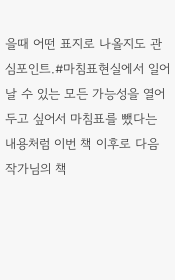을때 어떤 표지로 나올지도 관심포인트.#마침표현실에서 일어날 수 있는 모든 가능성을 열어두고 싶어서 마침표를 뺐다는 내용처럼 이번 책 이후로 다음 작가님의 책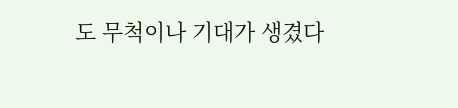도 무척이나 기대가 생겼다